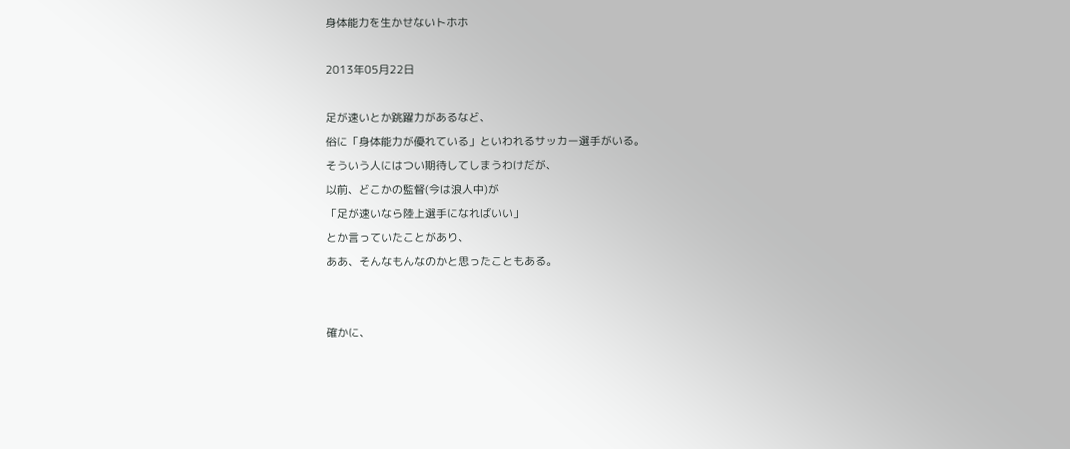身体能力を生かせないトホホ

2013年05月22日

足が速いとか跳躍力があるなど、
俗に「身体能力が優れている」といわれるサッカー選手がいる。
そういう人にはつい期待してしまうわけだが、
以前、どこかの監督(今は浪人中)が
「足が速いなら陸上選手になればいい」
とか言っていたことがあり、
ああ、そんなもんなのかと思ったこともある。


確かに、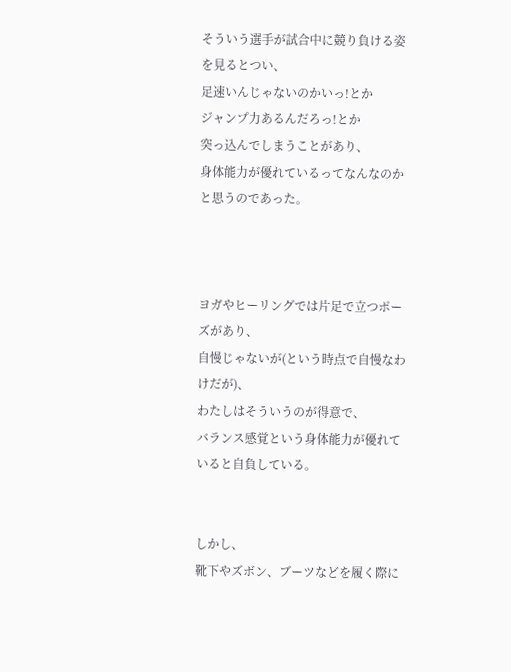そういう選手が試合中に競り負ける姿を見るとつい、
足速いんじゃないのかいっ!とか
ジャンプ力あるんだろっ!とか
突っ込んでしまうことがあり、
身体能力が優れているってなんなのかと思うのであった。



ヨガやヒーリングでは片足で立つポーズがあり、
自慢じゃないが(という時点で自慢なわけだが)、
わたしはそういうのが得意で、
バランス感覚という身体能力が優れていると自負している。


しかし、
靴下やズボン、ブーツなどを履く際に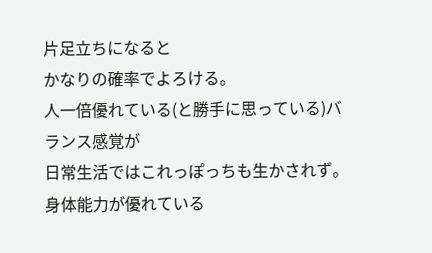片足立ちになると
かなりの確率でよろける。
人一倍優れている(と勝手に思っている)バランス感覚が
日常生活ではこれっぽっちも生かされず。
身体能力が優れている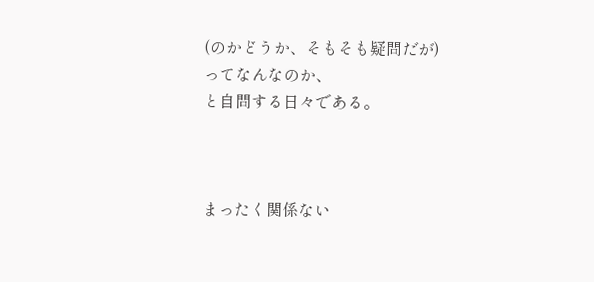(のかどうか、そもそも疑問だが)ってなんなのか、
と自問する日々である。



まったく関係ない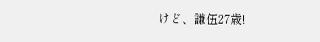けど、謙伍27歳!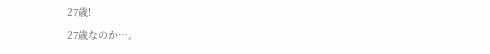27歳!
27歳なのか…。